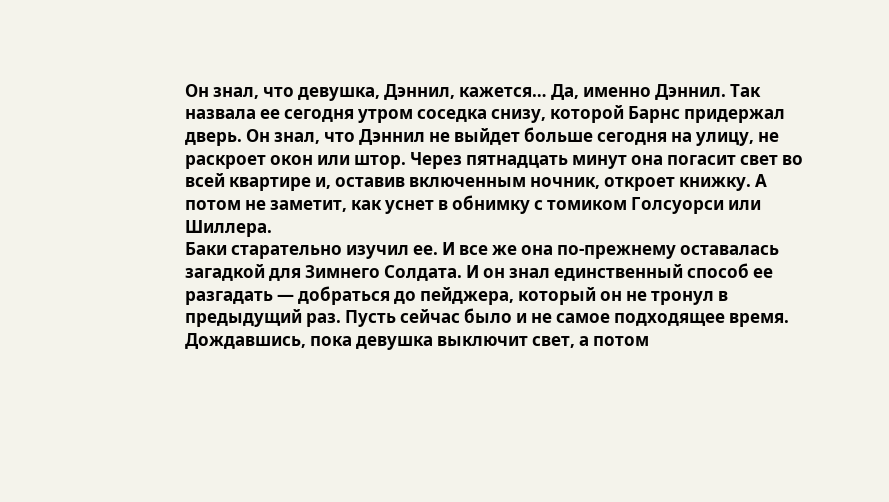Он знал, что девушка, Дэннил, кажется… Да, именно Дэннил. Так назвала ее сегодня утром соседка снизу, которой Барнс придержал дверь. Он знал, что Дэннил не выйдет больше сегодня на улицу, не раскроет окон или штор. Через пятнадцать минут она погасит свет во всей квартире и, оставив включенным ночник, откроет книжку. А потом не заметит, как уснет в обнимку с томиком Голсуорси или Шиллера.
Баки старательно изучил ее. И все же она по-прежнему оставалась загадкой для Зимнего Солдата. И он знал единственный способ ее разгадать — добраться до пейджера, который он не тронул в предыдущий раз. Пусть сейчас было и не самое подходящее время.
Дождавшись, пока девушка выключит свет, а потом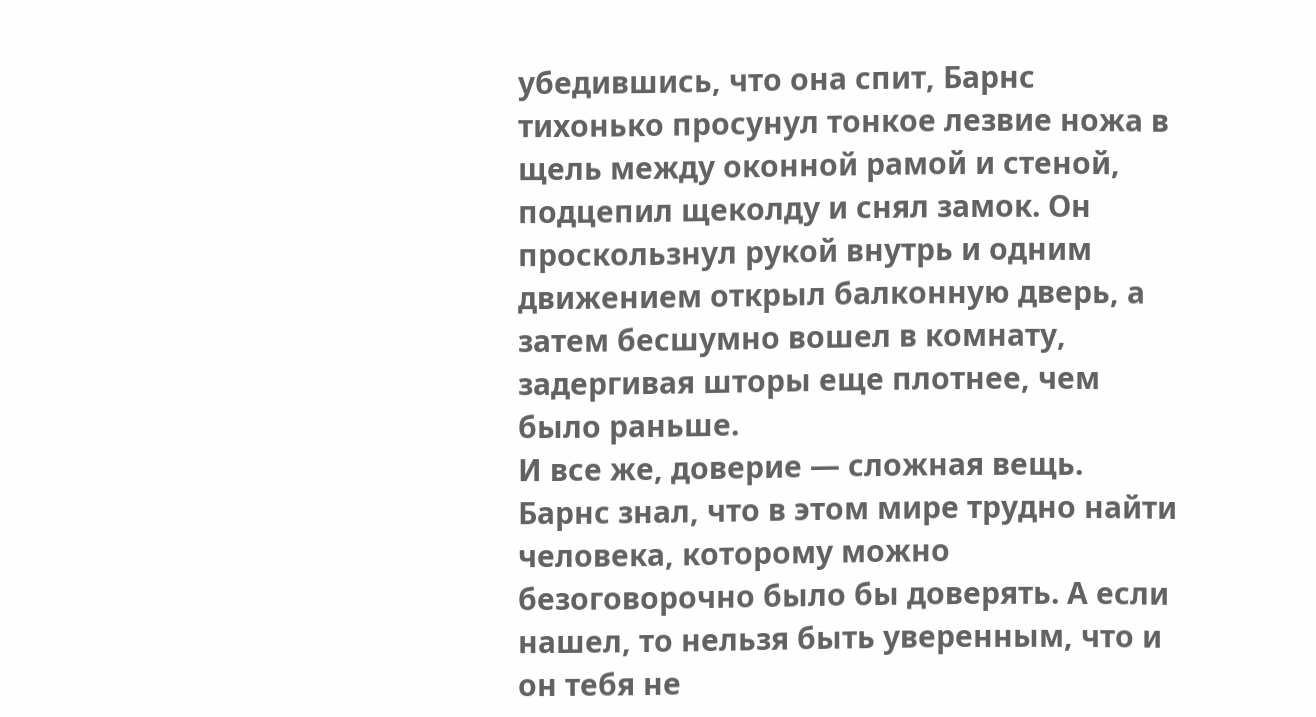убедившись, что она спит, Барнс тихонько просунул тонкое лезвие ножа в щель между оконной рамой и стеной, подцепил щеколду и снял замок. Он проскользнул рукой внутрь и одним движением открыл балконную дверь, а затем бесшумно вошел в комнату, задергивая шторы еще плотнее, чем было раньше.
И все же, доверие — сложная вещь. Барнс знал, что в этом мире трудно найти человека, которому можно безоговорочно было бы доверять. А если нашел, то нельзя быть уверенным, что и он тебя не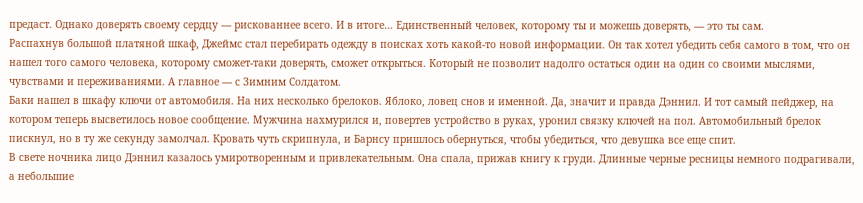предаст. Однако доверять своему сердцу — рискованнее всего. И в итоге… Единственный человек, которому ты и можешь доверять, — это ты сам.
Распахнув большой платяной шкаф, Джеймс стал перебирать одежду в поисках хоть какой-то новой информации. Он так хотел убедить себя самого в том, что он нашел того самого человека, которому сможет-таки доверять, сможет открыться. Который не позволит надолго остаться один на один со своими мыслями, чувствами и переживаниями. А главное — с Зимним Солдатом.
Баки нашел в шкафу ключи от автомобиля. На них несколько брелоков. Яблоко, ловец снов и именной. Да, значит и правда Дэннил. И тот самый пейджер, на котором теперь высветилось новое сообщение. Мужчина нахмурился и, повертев устройство в руках, уронил связку ключей на пол. Автомобильный брелок пискнул, но в ту же секунду замолчал. Кровать чуть скрипнула, и Барнсу пришлось обернуться, чтобы убедиться, что девушка все еще спит.
В свете ночника лицо Дэннил казалось умиротворенным и привлекательным. Она спала, прижав книгу к груди. Длинные черные ресницы немного подрагивали, а небольшие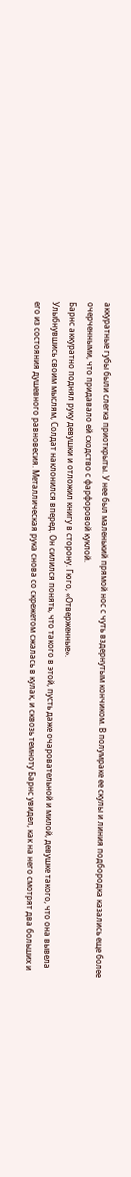аккуратные губы были слегка приоткрыты. У нее был маленький прямой нос с чуть вздернутым кончиком. В полумраке ее скулы и линия подбородка казались еще более очерченными, что придавало ей сходство с фарфоровой куклой.
Барнс аккуратно поднял руку девушки и отложил книгу в сторону. Гюго, «Отверженные».
Улыбнувшись своим мыслям, Солдат наклонился вперед. Он силился понять, что такого в этой, пусть даже очаровательной и милой, девушке такого, что она вывела его из состояния душевного равновесия. Металлическая рука снова со скрежетом сжалась в кулак, и сквозь темноту Барнс увидел, как на него смотрят два больших и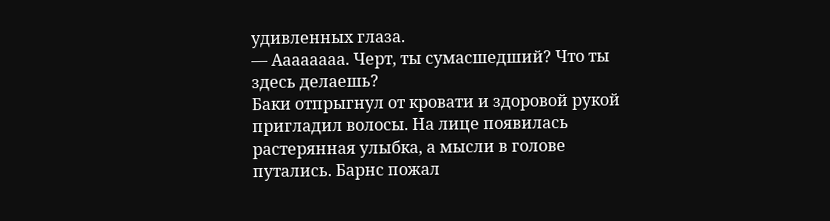удивленных глаза.
— Аааааааа. Черт, ты сумасшедший? Что ты здесь делаешь?
Баки отпрыгнул от кровати и здоровой рукой пригладил волосы. На лице появилась растерянная улыбка, а мысли в голове путались. Барнс пожал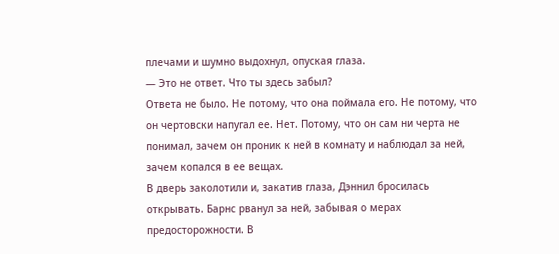плечами и шумно выдохнул, опуская глаза.
— Это не ответ. Что ты здесь забыл?
Ответа не было. Не потому, что она поймала его. Не потому, что он чертовски напугал ее. Нет. Потому, что он сам ни черта не понимал, зачем он проник к ней в комнату и наблюдал за ней, зачем копался в ее вещах.
В дверь заколотили и, закатив глаза, Дэннил бросилась открывать. Барнс рванул за ней, забывая о мерах предосторожности. В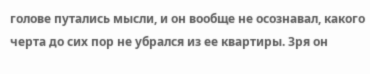голове путались мысли, и он вообще не осознавал, какого черта до сих пор не убрался из ее квартиры. Зря он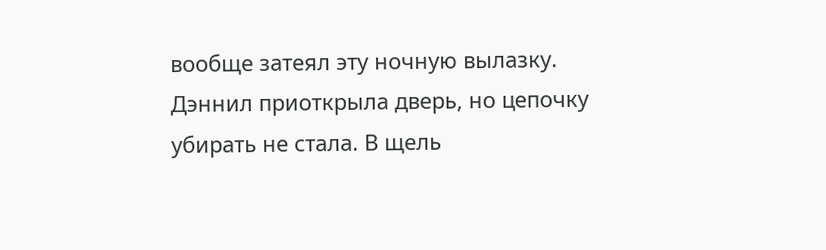вообще затеял эту ночную вылазку.
Дэннил приоткрыла дверь, но цепочку убирать не стала. В щель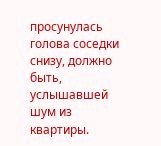просунулась голова соседки снизу, должно быть, услышавшей шум из квартиры.